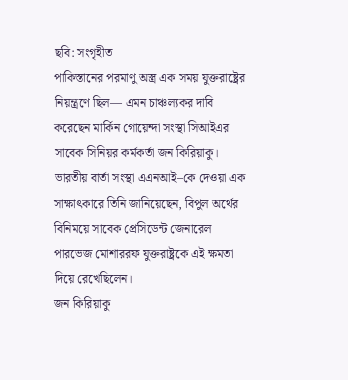ছবি: সংগৃহীত
পাকিস্তানের পরমাণু অস্ত্র এক সময় যুক্তরাষ্ট্রের নিয়ন্ত্রণে ছিল— এমন চাঞ্চল্যকর দাবি করেছেন মার্কিন গোয়েন্দা সংস্থা সিআইএর সাবেক সিনিয়র কর্মকর্তা জন কিরিয়াকু। ভারতীয় বার্তা সংস্থা এএনআই–কে দেওয়া এক সাক্ষাৎকারে তিনি জানিয়েছেন, বিপুল অর্থের বিনিময়ে সাবেক প্রেসিডেন্ট জেনারেল পারভেজ মোশাররফ যুক্তরাষ্ট্রকে এই ক্ষমতা দিয়ে রেখেছিলেন।
জন কিরিয়াকু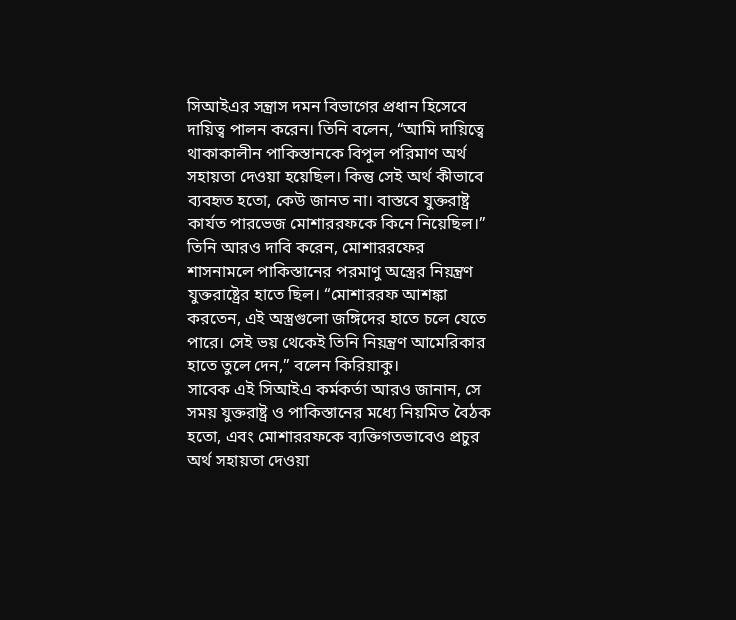সিআইএর সন্ত্রাস দমন বিভাগের প্রধান হিসেবে দায়িত্ব পালন করেন। তিনি বলেন, “আমি দায়িত্বে থাকাকালীন পাকিস্তানকে বিপুল পরিমাণ অর্থ সহায়তা দেওয়া হয়েছিল। কিন্তু সেই অর্থ কীভাবে ব্যবহৃত হতো, কেউ জানত না। বাস্তবে যুক্তরাষ্ট্র কার্যত পারভেজ মোশাররফকে কিনে নিয়েছিল।”
তিনি আরও দাবি করেন, মোশাররফের শাসনামলে পাকিস্তানের পরমাণু অস্ত্রের নিয়ন্ত্রণ যুক্তরাষ্ট্রের হাতে ছিল। “মোশাররফ আশঙ্কা করতেন, এই অস্ত্রগুলো জঙ্গিদের হাতে চলে যেতে পারে। সেই ভয় থেকেই তিনি নিয়ন্ত্রণ আমেরিকার হাতে তুলে দেন,” বলেন কিরিয়াকু।
সাবেক এই সিআইএ কর্মকর্তা আরও জানান, সে সময় যুক্তরাষ্ট্র ও পাকিস্তানের মধ্যে নিয়মিত বৈঠক হতো, এবং মোশাররফকে ব্যক্তিগতভাবেও প্রচুর অর্থ সহায়তা দেওয়া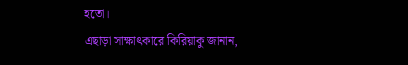হতো।
এছাড়া সাক্ষাৎকারে কিরিয়াকু জানান,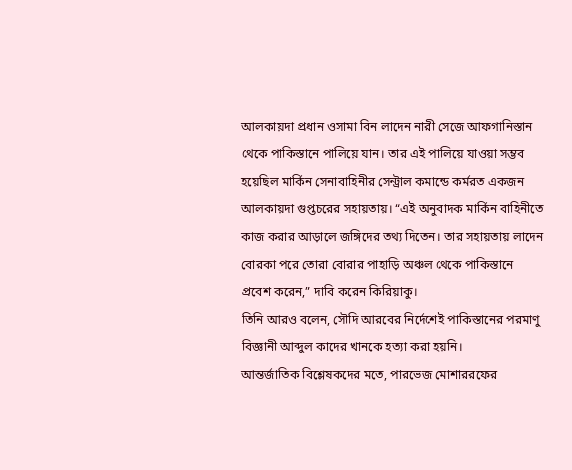আলকায়দা প্রধান ওসামা বিন লাদেন নারী সেজে আফগানিস্তান থেকে পাকিস্তানে পালিয়ে যান। তার এই পালিয়ে যাওয়া সম্ভব হয়েছিল মার্কিন সেনাবাহিনীর সেন্ট্রাল কমান্ডে কর্মরত একজন আলকায়দা গুপ্তচরের সহায়তায়। “এই অনুবাদক মার্কিন বাহিনীতে কাজ করার আড়ালে জঙ্গিদের তথ্য দিতেন। তার সহায়তায় লাদেন বোরকা পরে তোরা বোরার পাহাড়ি অঞ্চল থেকে পাকিস্তানে প্রবেশ করেন,” দাবি করেন কিরিয়াকু।
তিনি আরও বলেন, সৌদি আরবের নির্দেশেই পাকিস্তানের পরমাণু বিজ্ঞানী আব্দুল কাদের খানকে হত্যা করা হয়নি।
আন্তর্জাতিক বিশ্লেষকদের মতে, পারভেজ মোশাররফের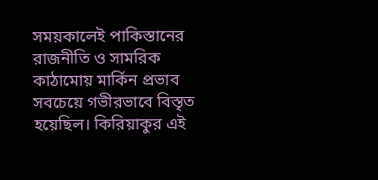সময়কালেই পাকিস্তানের রাজনীতি ও সামরিক কাঠামোয় মার্কিন প্রভাব সবচেয়ে গভীরভাবে বিস্তৃত হয়েছিল। কিরিয়াকুর এই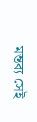মন্তব্য সেই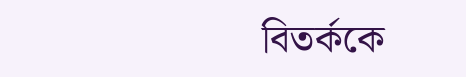বিতর্ককে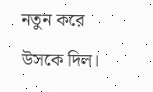নতুন করে উসকে দিল।